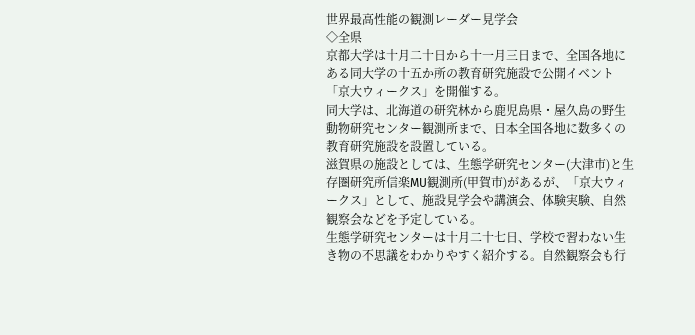世界最高性能の観測レーダー見学会
◇全県
京都大学は十月二十日から十一月三日まで、全国各地にある同大学の十五か所の教育研究施設で公開イベント「京大ウィークス」を開催する。
同大学は、北海道の研究林から鹿児島県・屋久島の野生動物研究センター観測所まで、日本全国各地に数多くの教育研究施設を設置している。
滋賀県の施設としては、生態学研究センター(大津市)と生存圏研究所信楽MU観測所(甲賀市)があるが、「京大ウィークス」として、施設見学会や講演会、体験実験、自然観察会などを予定している。
生態学研究センターは十月二十七日、学校で習わない生き物の不思議をわかりやすく紹介する。自然観察会も行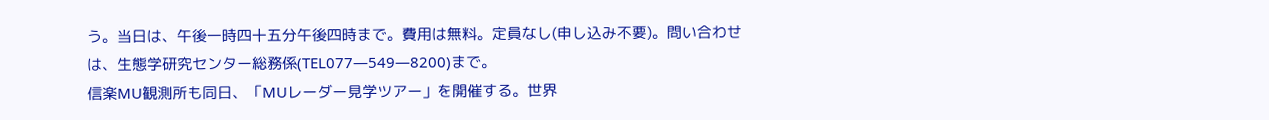う。当日は、午後一時四十五分午後四時まで。費用は無料。定員なし(申し込み不要)。問い合わせは、生態学研究センター総務係(TEL077―549―8200)まで。
信楽MU観測所も同日、「MUレーダー見学ツアー」を開催する。世界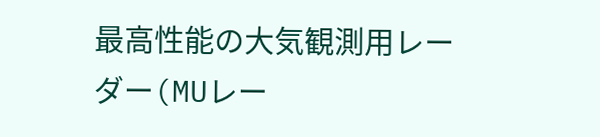最高性能の大気観測用レーダー(MUレー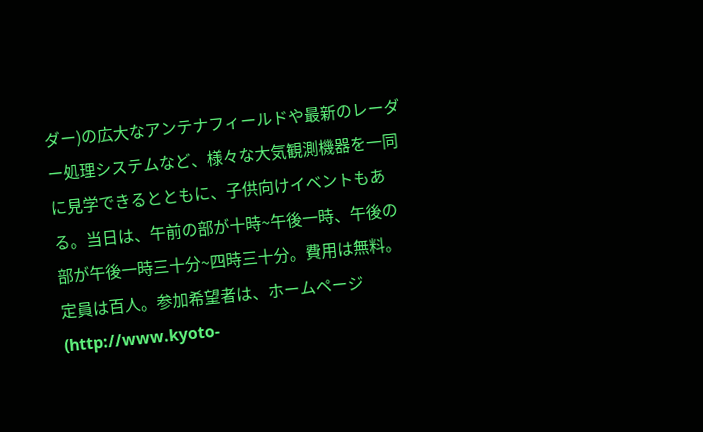ダー)の広大なアンテナフィールドや最新のレーダー処理システムなど、様々な大気観測機器を一同に見学できるとともに、子供向けイベントもある。当日は、午前の部が十時~午後一時、午後の部が午後一時三十分~四時三十分。費用は無料。定員は百人。参加希望者は、ホームページ(http://www.kyoto-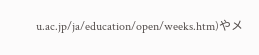u.ac.jp/ja/education/open/weeks.htm)やメ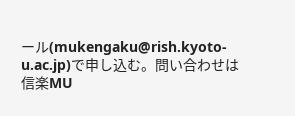ール(mukengaku@rish.kyoto-u.ac.jp)で申し込む。問い合わせは信楽MU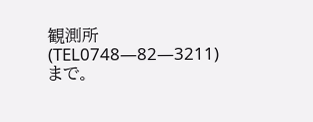観測所(TEL0748―82―3211)まで。